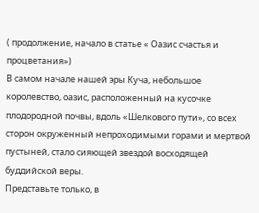( продолжение, начало в статье « Оазис счастья и процветания»)
В самом начале нашей эры Куча, небольшое королевство, оазис, расположенный на кусочке плодородной почвы, вдоль «Шелкового пути», со всех сторон окруженный непроходимыми горами и мертвой пустыней, стало сияющей звездой восходящей буддийской веры.
Представьте только, в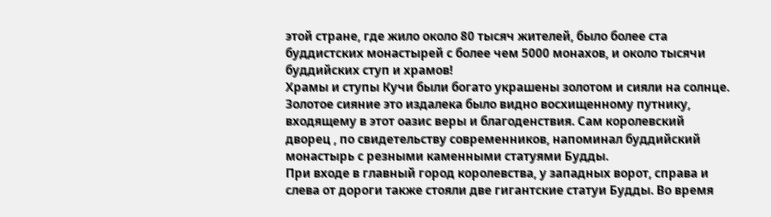этой стране, где жило около 80 тысяч жителей, было более ста буддистских монастырей с более чем 5000 монахов, и около тысячи буддийских ступ и храмов!
Храмы и ступы Кучи были богато украшены золотом и сияли на солнце. Золотое сияние это издалека было видно восхищенному путнику, входящему в этот оазис веры и благоденствия. Сам королевский дворец , по свидетельству современников, напоминал буддийский монастырь с резными каменными статуями Будды.
При входе в главный город королевства, у западных ворот, справа и слева от дороги также стояли две гигантские статуи Будды. Во время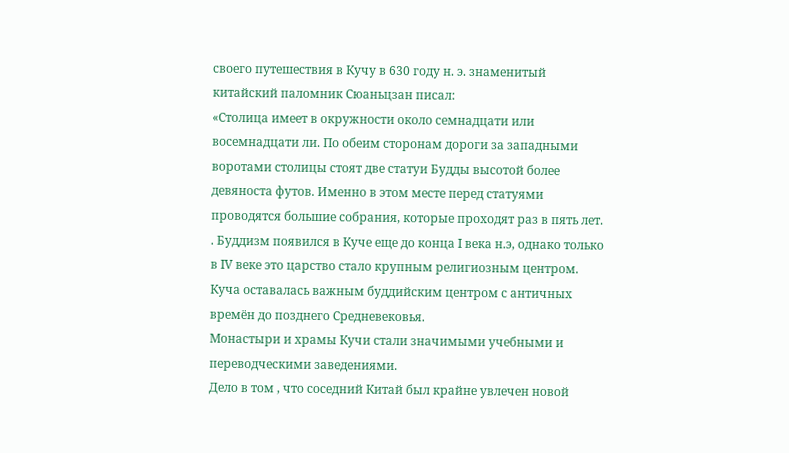своего путешествия в Кучу в 630 году н. э. знаменитый китайский паломник Сюаньцзан писал:
«Столица имеет в окружности около семнадцати или восемнадцати ли. По обеим сторонам дороги за западными воротами столицы стоят две статуи Будды высотой более девяноста футов. Именно в этом месте перед статуями проводятся большие собрания, которые проходят раз в пять лет.
. Буддизм появился в Куче еще до конца I века н.э, однако только в IV веке это царство стало крупным религиозным центром. Куча оставалась важным буддийским центром с античных времён до позднего Средневековья.
Монастыри и храмы Кучи стали значимыми учебными и переводческими заведениями.
Дело в том , что соседний Китай был крайне увлечен новой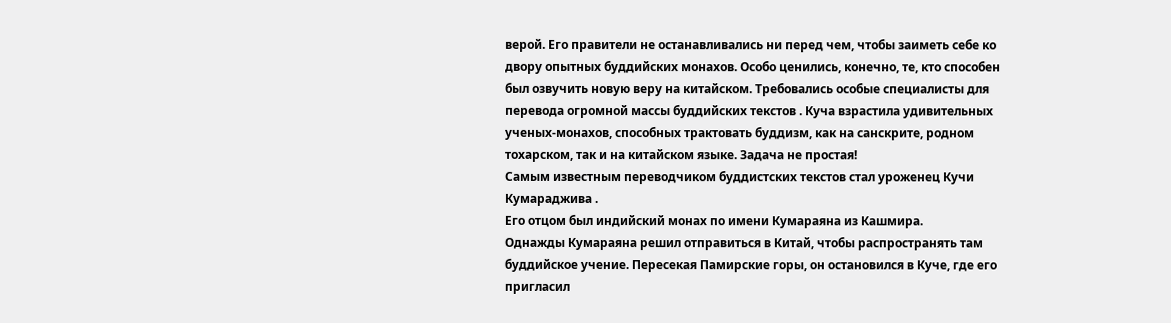верой. Его правители не останавливались ни перед чем, чтобы заиметь себе ко двору опытных буддийских монахов. Особо ценились, конечно, те, кто способен был озвучить новую веру на китайском. Требовались особые специалисты для перевода огромной массы буддийских текстов . Куча взрастила удивительных ученых-монахов, способных трактовать буддизм, как на санскрите, родном тохарском, так и на китайском языке. Задача не простая!
Самым известным переводчиком буддистских текстов стал уроженец Кучи Кумараджива .
Его отцом был индийский монах по имени Кумараяна из Кашмира.
Однажды Кумараяна решил отправиться в Китай, чтобы распространять там буддийское учение. Пересекая Памирские горы, он остановился в Куче, где его пригласил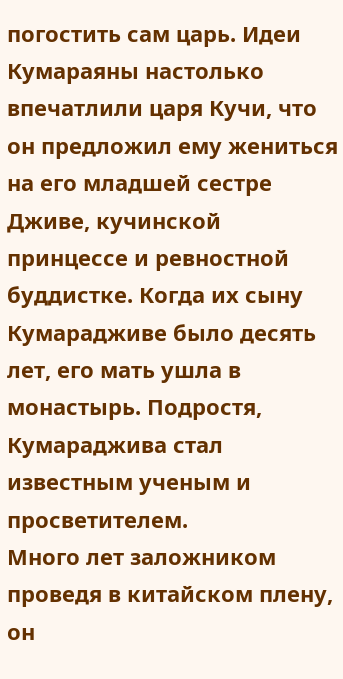погостить сам царь. Идеи Кумараяны настолько впечатлили царя Кучи, что он предложил ему жениться на его младшей сестре Дживе, кучинской принцессе и ревностной буддистке. Когда их сыну Кумарадживе было десять лет, его мать ушла в монастырь. Подростя, Кумараджива стал известным ученым и просветителем.
Много лет заложником проведя в китайском плену, он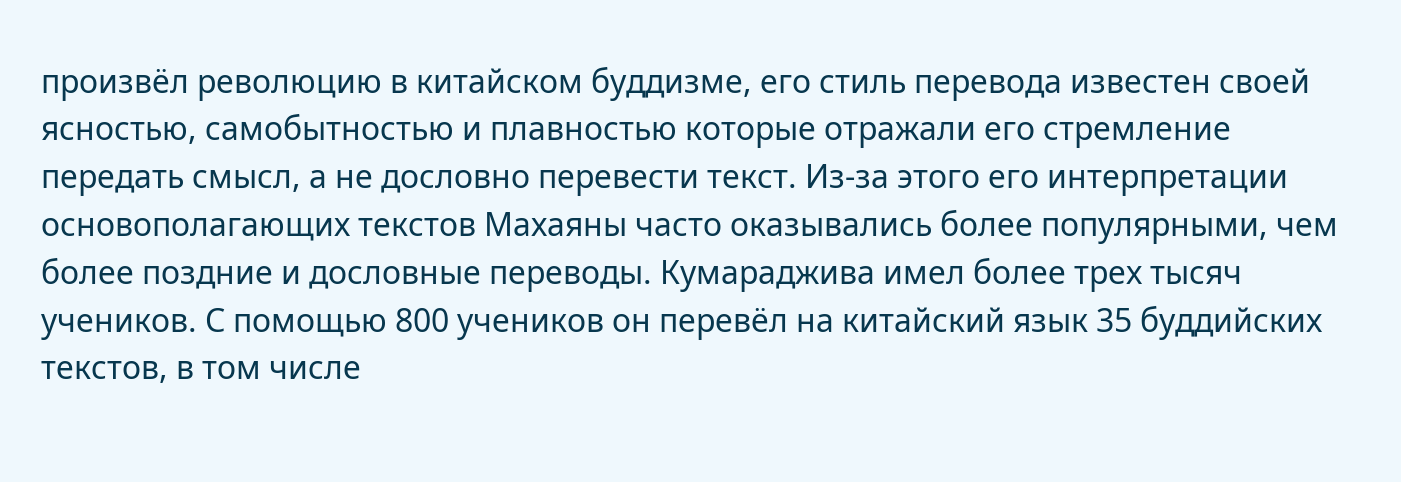произвёл революцию в китайском буддизме, его стиль перевода известен своей ясностью, самобытностью и плавностью которые отражали его стремление передать смысл, а не дословно перевести текст. Из-за этого его интерпретации основополагающих текстов Махаяны часто оказывались более популярными, чем более поздние и дословные переводы. Кумараджива имел более трех тысяч учеников. С помощью 800 учеников он перевёл на китайский язык 35 буддийских текстов, в том числе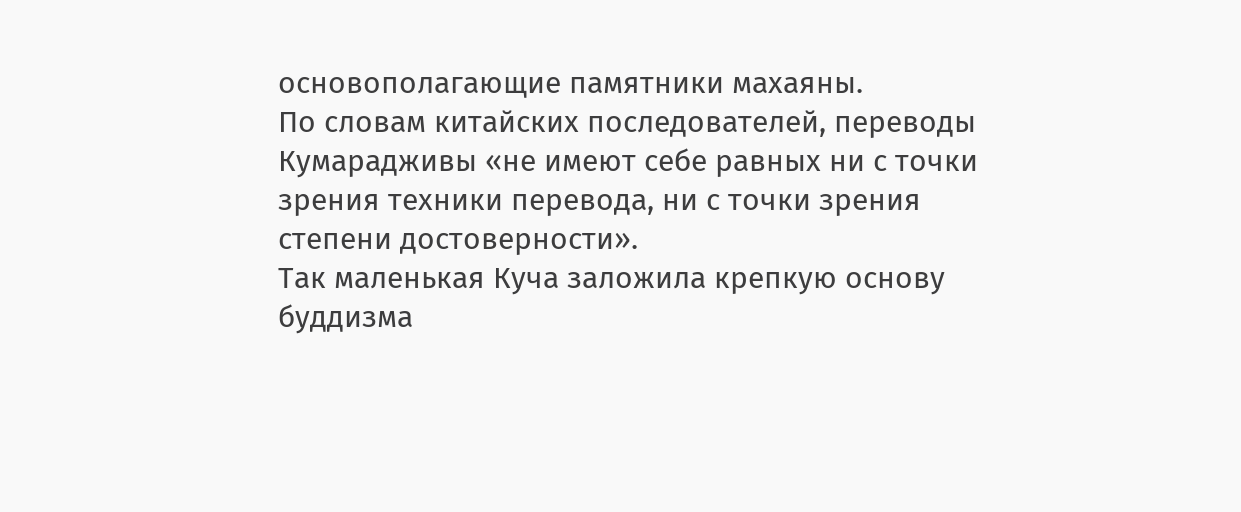основополагающие памятники махаяны.
По словам китайских последователей, переводы Кумарадживы «не имеют себе равных ни с точки зрения техники перевода, ни с точки зрения степени достоверности».
Так маленькая Куча заложила крепкую основу буддизма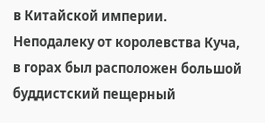в Китайской империи.
Неподалеку от королевства Куча, в горах был расположен большой буддистский пещерный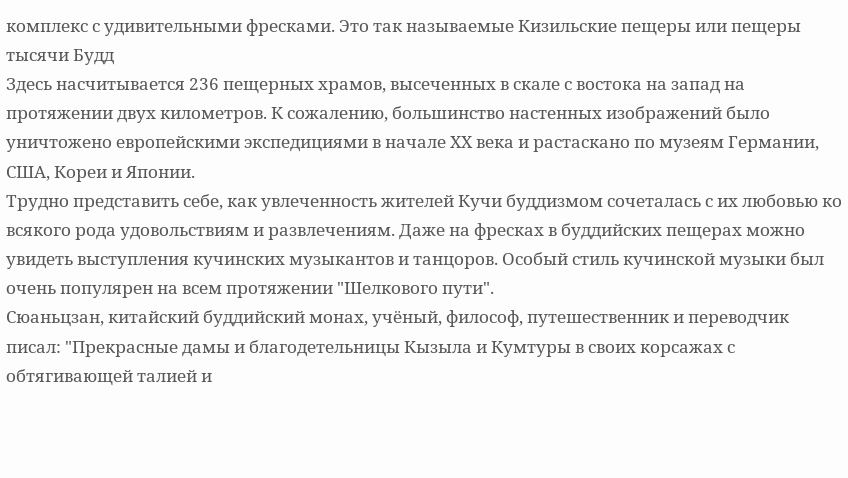комплекс с удивительными фресками. Это так называемые Кизильские пещеры или пещеры тысячи Будд
Здесь насчитывается 236 пещерных храмов, высеченных в скале с востока на запад на протяжении двух километров. К сожалению, большинство настенных изображений было уничтожено европейскими экспедициями в начале ХХ века и растаскано по музеям Германии, США, Кореи и Японии.
Трудно представить себе, как увлеченность жителей Кучи буддизмом сочеталась с их любовью ко всякого рода удовольствиям и развлечениям. Даже на фресках в буддийских пещерах можно увидеть выступления кучинских музыкантов и танцоров. Особый стиль кучинской музыки был очень популярен на всем протяжении "Шелкового пути".
Сюаньцзан, китайский буддийский монах, учёный, философ, путешественник и переводчик писал: "Прекрасные дамы и благодетельницы Кызыла и Кумтуры в своих корсажах с обтягивающей талией и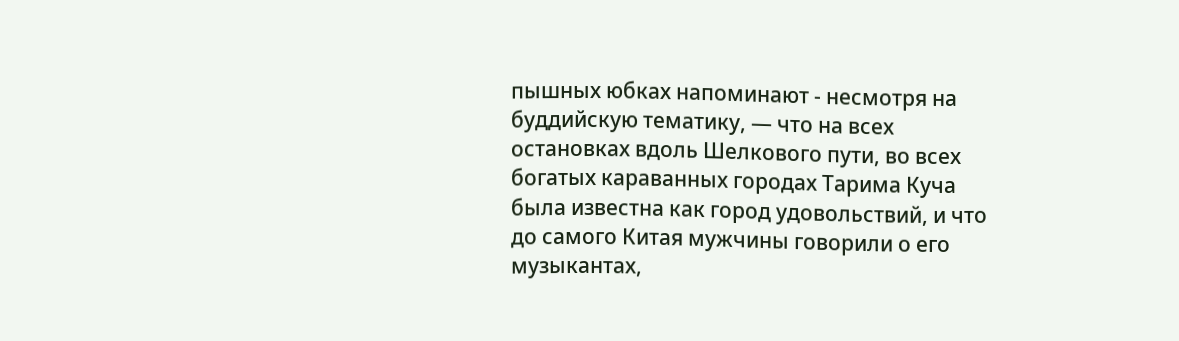пышных юбках напоминают - несмотря на буддийскую тематику, — что на всех остановках вдоль Шелкового пути, во всех богатых караванных городах Тарима Куча была известна как город удовольствий, и что до самого Китая мужчины говорили о его музыкантах,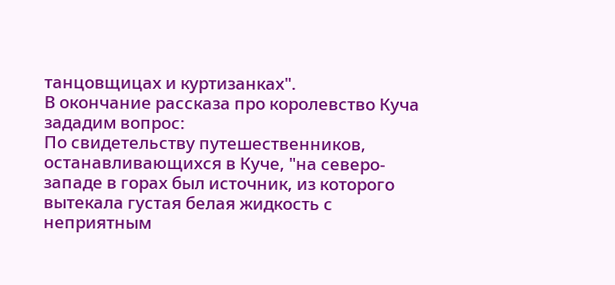танцовщицах и куртизанках".
В окончание рассказа про королевство Куча зададим вопрос:
По свидетельству путешественников, останавливающихся в Куче, "на северо-западе в горах был источник, из которого вытекала густая белая жидкость с неприятным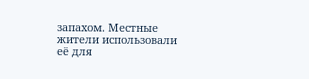запахом. Местные жители использовали её для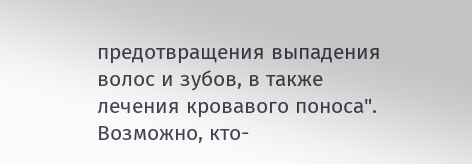предотвращения выпадения волос и зубов, в также лечения кровавого поноса".
Возможно, кто-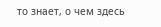то знает, о чем здесь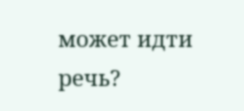может идти речь?